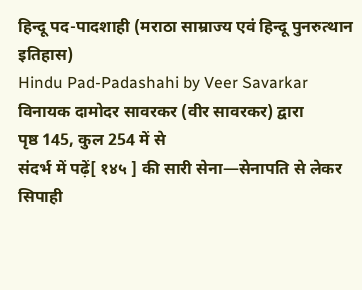हिन्दू पद-पादशाही (मराठा साम्राज्य एवं हिन्दू पुनरुत्थान इतिहास)
Hindu Pad-Padashahi by Veer Savarkar
विनायक दामोदर सावरकर (वीर सावरकर) द्वारा
पृष्ठ 145, कुल 254 में से
संदर्भ में पढ़ें[ १४५ ] की सारी सेना—सेनापति से लेकर सिपाही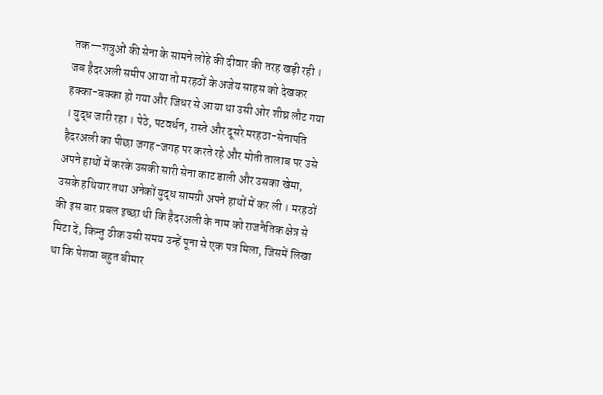तक—शत्रुओं की सेना के सामने लोहे की दीवार की तरह खड़ी रही । जब हैदरअली समीप आया तो मरहठों के अजेय साहस को देखकर हक्का-बक्का हो गया और जिधर से आया था उसी ओर शीघ्र लौट गया । युद्ध जारी रहा । पेठे, पटवर्धन, रास्ते और दूसरे मरहठा-सेनापति हैदरअली का पीछा जगह-जगह पर करते रहे और मोती तालाब पर उसे अपने हाथों में करके उसकी सारी सेना काट डाली और उसका खेमा, उसके हथियार तथा अनेकों युद्ध सामग्री अपने हाथों में कर ली । मरहठों की इस बार प्रबल इच्छा थी कि हैदरअली के नाम को राजनैतिक क्षेत्र से मिटा दें, किन्तु ठीक उसी समय उन्हें पूना से एक पत्र मिला, जिसमें लिखा था कि पेशवा बहुत बीमार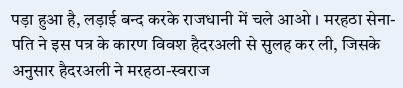पड़ा हुआ है, लड़ाई बन्द करके राजधानी में चले आओ । मरहठा सेना- पति ने इस पत्र के कारण विवश हैदरअली से सुलह कर ली, जिसके अनुसार हैदरअली ने मरहठा-स्वराज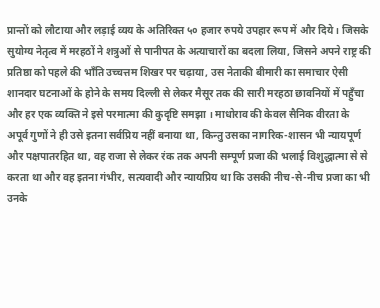प्रान्तों को लौटाया और लड़ाई व्यय के अतिरिक्त ५० हजार रुपये उपहार रूप में और दिये । जिसके सुयोग्य नेतृत्व में मरहठों ने शत्रुओं से पानीपत के अत्याचारों का बदला लिया, जिसने अपने राष्ट्र की प्रतिष्ठा को पहले की भाँति उच्चत्तम शिखर पर चढ़ाया, उस नेताकी बीमारी का समाचार ऐसी शानदार घटनाओं के होने के समय दिल्ली से लेकर मैसूर तक की सारी मरहठा छावनियों में पहुँचा और हर एक व्यक्ति ने इसे परमात्मा की कुदृष्टि समझा । माधोराव की केवल सैनिक वीरता के अपूर्व गुणों ने ही उसे इतना सर्वप्रिय नहीं बनाया था, किन्तु उसका नागरिक-शासन भी न्यायपूर्ण और पक्षपातरहित था, वह राजा से लेकर रंक तक अपनी सम्पूर्ण प्रजा की भलाई विशुद्धात्मा से से करता था और वह इतना गंभीर, सत्यवादी और न्यायप्रिय था कि उसकी नीच-से-नीच प्रजा का भी उनके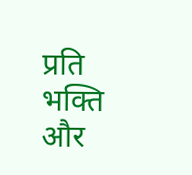प्रति भक्ति और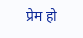प्रेम हो